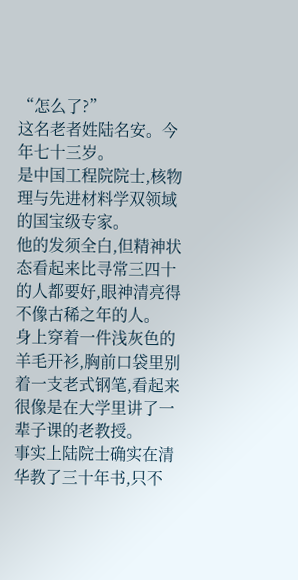“怎么了?”
这名老者姓陆名安。今年七十三岁。
是中国工程院院士,核物理与先进材料学双领域的国宝级专家。
他的发须全白,但精神状态看起来比寻常三四十的人都要好,眼神清亮得不像古稀之年的人。
身上穿着一件浅灰色的羊毛开衫,胸前口袋里别着一支老式钢笔,看起来很像是在大学里讲了一辈子课的老教授。
事实上陆院士确实在清华教了三十年书,只不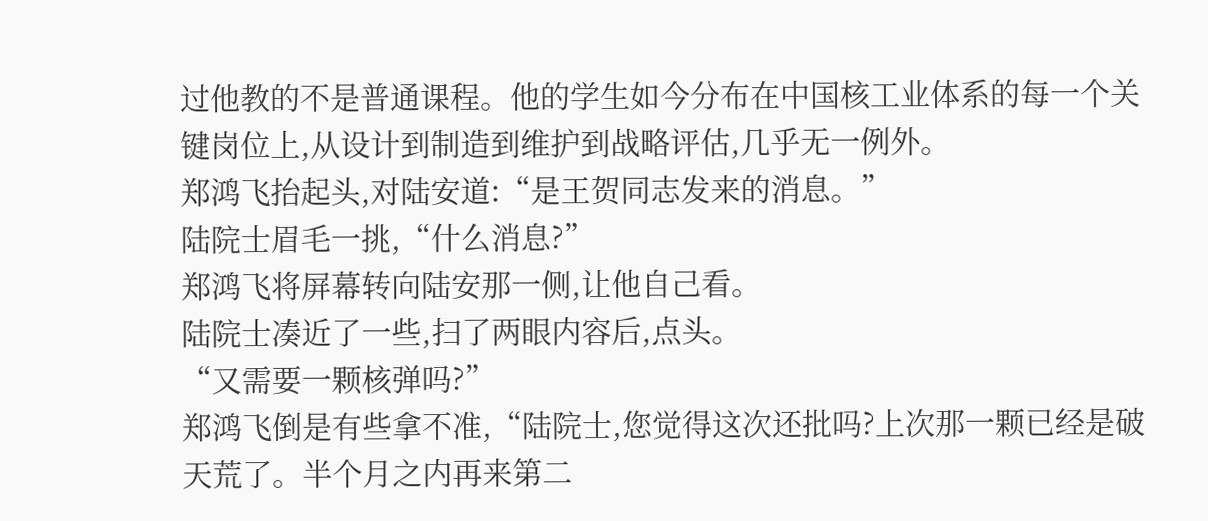过他教的不是普通课程。他的学生如今分布在中国核工业体系的每一个关键岗位上,从设计到制造到维护到战略评估,几乎无一例外。
郑鸿飞抬起头,对陆安道:“是王贺同志发来的消息。”
陆院士眉毛一挑,“什么消息?”
郑鸿飞将屏幕转向陆安那一侧,让他自己看。
陆院士凑近了一些,扫了两眼内容后,点头。
“又需要一颗核弹吗?”
郑鸿飞倒是有些拿不准,“陆院士,您觉得这次还批吗?上次那一颗已经是破天荒了。半个月之内再来第二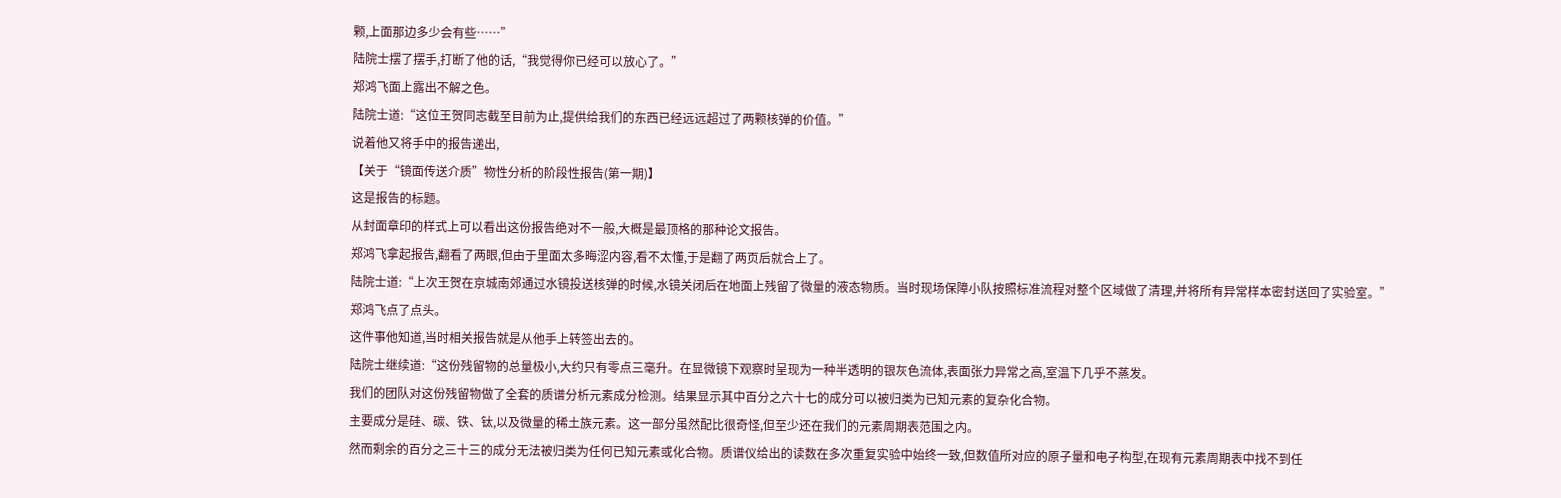颗,上面那边多少会有些……”
陆院士摆了摆手,打断了他的话,“我觉得你已经可以放心了。”
郑鸿飞面上露出不解之色。
陆院士道:“这位王贺同志截至目前为止,提供给我们的东西已经远远超过了两颗核弹的价值。”
说着他又将手中的报告递出,
【关于“镜面传送介质”物性分析的阶段性报告(第一期)】
这是报告的标题。
从封面章印的样式上可以看出这份报告绝对不一般,大概是最顶格的那种论文报告。
郑鸿飞拿起报告,翻看了两眼,但由于里面太多晦涩内容,看不太懂,于是翻了两页后就合上了。
陆院士道:“上次王贺在京城南郊通过水镜投送核弹的时候,水镜关闭后在地面上残留了微量的液态物质。当时现场保障小队按照标准流程对整个区域做了清理,并将所有异常样本密封送回了实验室。”
郑鸿飞点了点头。
这件事他知道,当时相关报告就是从他手上转签出去的。
陆院士继续道:“这份残留物的总量极小,大约只有零点三毫升。在显微镜下观察时呈现为一种半透明的银灰色流体,表面张力异常之高,室温下几乎不蒸发。
我们的团队对这份残留物做了全套的质谱分析元素成分检测。结果显示其中百分之六十七的成分可以被归类为已知元素的复杂化合物。
主要成分是硅、碳、铁、钛,以及微量的稀土族元素。这一部分虽然配比很奇怪,但至少还在我们的元素周期表范围之内。
然而剩余的百分之三十三的成分无法被归类为任何已知元素或化合物。质谱仪给出的读数在多次重复实验中始终一致,但数值所对应的原子量和电子构型,在现有元素周期表中找不到任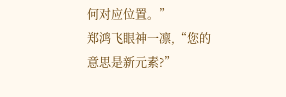何对应位置。”
郑鸿飞眼神一凛,“您的意思是新元素?”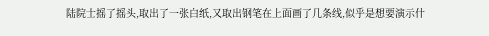陆院士摇了摇头,取出了一张白纸,又取出钢笔在上面画了几条线,似乎是想要演示什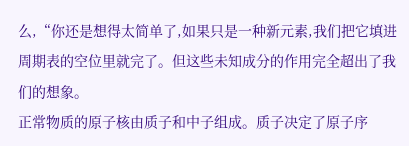么,“你还是想得太简单了,如果只是一种新元素,我们把它填进周期表的空位里就完了。但这些未知成分的作用完全超出了我们的想象。
正常物质的原子核由质子和中子组成。质子决定了原子序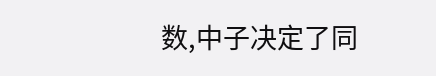数,中子决定了同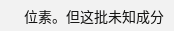位素。但这批未知成分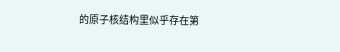的原子核结构里似乎存在第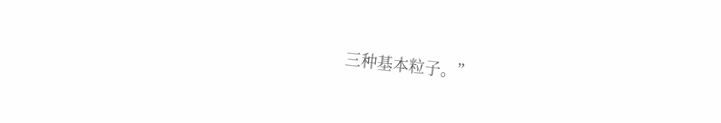三种基本粒子。”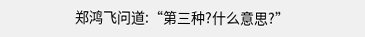郑鸿飞问道:“第三种?什么意思?”